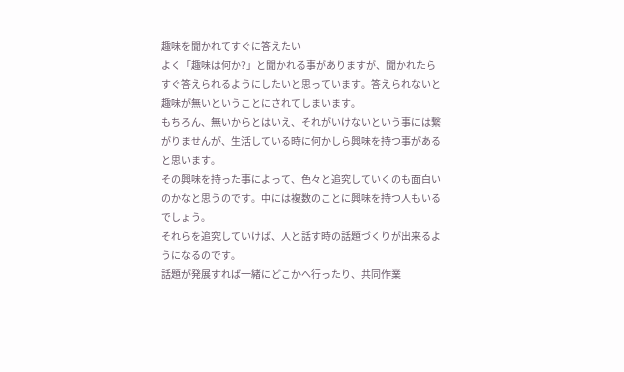趣味を聞かれてすぐに答えたい
よく「趣味は何か?」と聞かれる事がありますが、聞かれたらすぐ答えられるようにしたいと思っています。答えられないと趣味が無いということにされてしまいます。
もちろん、無いからとはいえ、それがいけないという事には繋がりませんが、生活している時に何かしら興味を持つ事があると思います。
その興味を持った事によって、色々と追究していくのも面白いのかなと思うのです。中には複数のことに興味を持つ人もいるでしょう。
それらを追究していけば、人と話す時の話題づくりが出来るようになるのです。
話題が発展すれば一緒にどこかへ行ったり、共同作業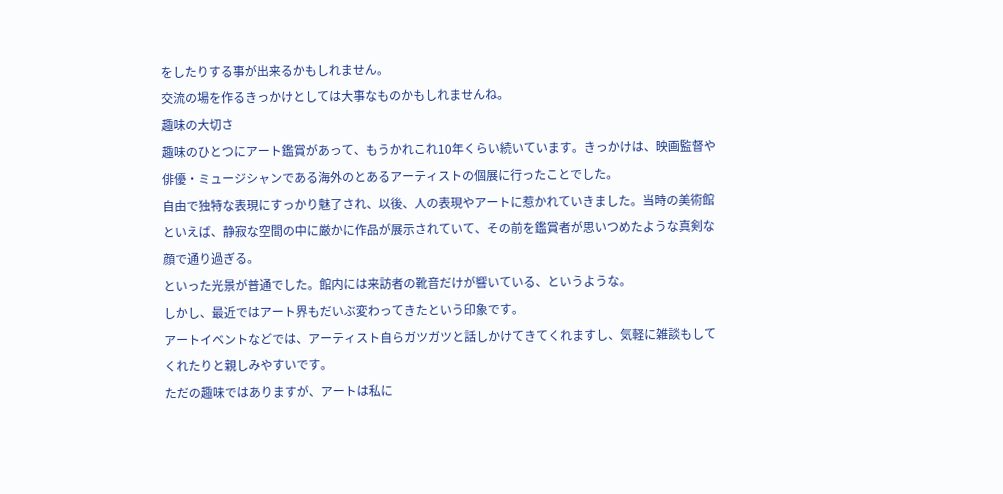をしたりする事が出来るかもしれません。
交流の場を作るきっかけとしては大事なものかもしれませんね。
趣味の大切さ
趣味のひとつにアート鑑賞があって、もうかれこれ10年くらい続いています。きっかけは、映画監督や俳優・ミュージシャンである海外のとあるアーティストの個展に行ったことでした。
自由で独特な表現にすっかり魅了され、以後、人の表現やアートに惹かれていきました。当時の美術館といえば、静寂な空間の中に厳かに作品が展示されていて、その前を鑑賞者が思いつめたような真剣な顔で通り過ぎる。
といった光景が普通でした。館内には来訪者の靴音だけが響いている、というような。
しかし、最近ではアート界もだいぶ変わってきたという印象です。
アートイベントなどでは、アーティスト自らガツガツと話しかけてきてくれますし、気軽に雑談もしてくれたりと親しみやすいです。
ただの趣味ではありますが、アートは私に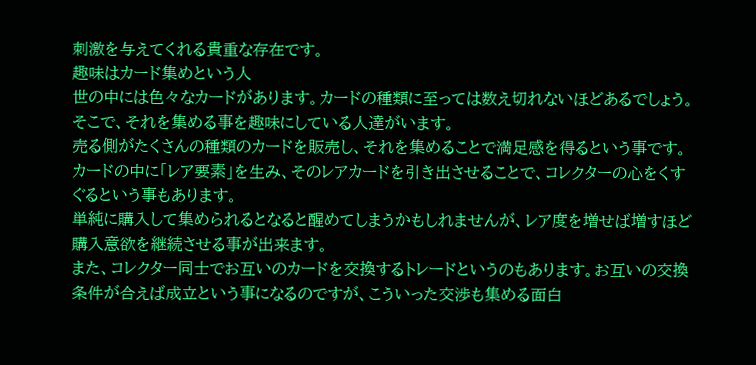刺激を与えてくれる貴重な存在です。
趣味はカード集めという人
世の中には色々なカードがあります。カードの種類に至っては数え切れないほどあるでしょう。そこで、それを集める事を趣味にしている人達がいます。
売る側がたくさんの種類のカードを販売し、それを集めることで満足感を得るという事です。カードの中に「レア要素」を生み、そのレアカードを引き出させることで、コレクターの心をくすぐるという事もあります。
単純に購入して集められるとなると醒めてしまうかもしれませんが、レア度を増せば増すほど購入意欲を継続させる事が出来ます。
また、コレクター同士でお互いのカードを交換するトレードというのもあります。お互いの交換条件が合えば成立という事になるのですが、こういった交渉も集める面白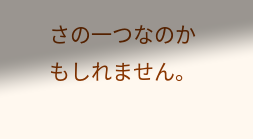さの一つなのかもしれません。